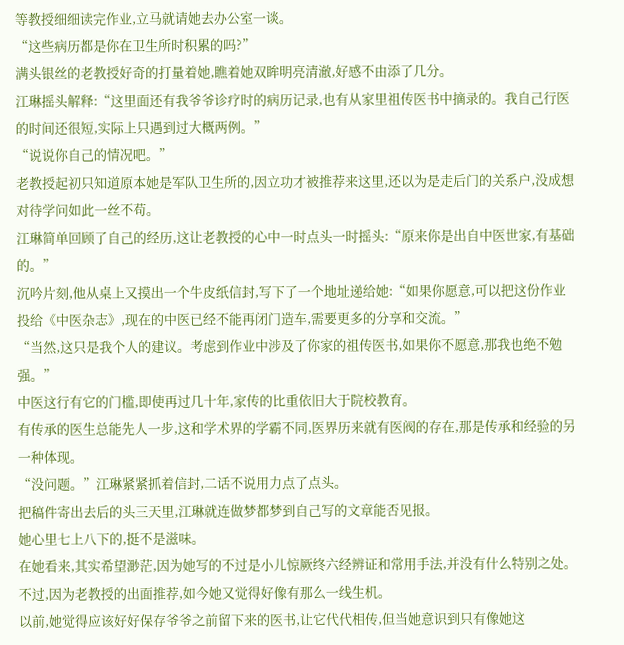等教授细细读完作业,立马就请她去办公室一谈。
“这些病历都是你在卫生所时积累的吗?”
满头银丝的老教授好奇的打量着她,瞧着她双眸明亮清澈,好感不由添了几分。
江琳摇头解释:“这里面还有我爷爷诊疗时的病历记录,也有从家里祖传医书中摘录的。我自己行医的时间还很短,实际上只遇到过大概两例。”
“说说你自己的情况吧。”
老教授起初只知道原本她是军队卫生所的,因立功才被推荐来这里,还以为是走后门的关系户,没成想对待学问如此一丝不苟。
江琳简单回顾了自己的经历,这让老教授的心中一时点头一时摇头:“原来你是出自中医世家,有基础的。”
沉吟片刻,他从桌上又摸出一个牛皮纸信封,写下了一个地址递给她:“如果你愿意,可以把这份作业投给《中医杂志》,现在的中医已经不能再闭门造车,需要更多的分享和交流。”
“当然,这只是我个人的建议。考虑到作业中涉及了你家的祖传医书,如果你不愿意,那我也绝不勉强。”
中医这行有它的门槛,即使再过几十年,家传的比重依旧大于院校教育。
有传承的医生总能先人一步,这和学术界的学霸不同,医界历来就有医阀的存在,那是传承和经验的另一种体现。
“没问题。”江琳紧紧抓着信封,二话不说用力点了点头。
把稿件寄出去后的头三天里,江琳就连做梦都梦到自己写的文章能否见报。
她心里七上八下的,挺不是滋味。
在她看来,其实希望渺茫,因为她写的不过是小儿惊厥终六经辨证和常用手法,并没有什么特别之处。
不过,因为老教授的出面推荐,如今她又觉得好像有那么一线生机。
以前,她觉得应该好好保存爷爷之前留下来的医书,让它代代相传,但当她意识到只有像她这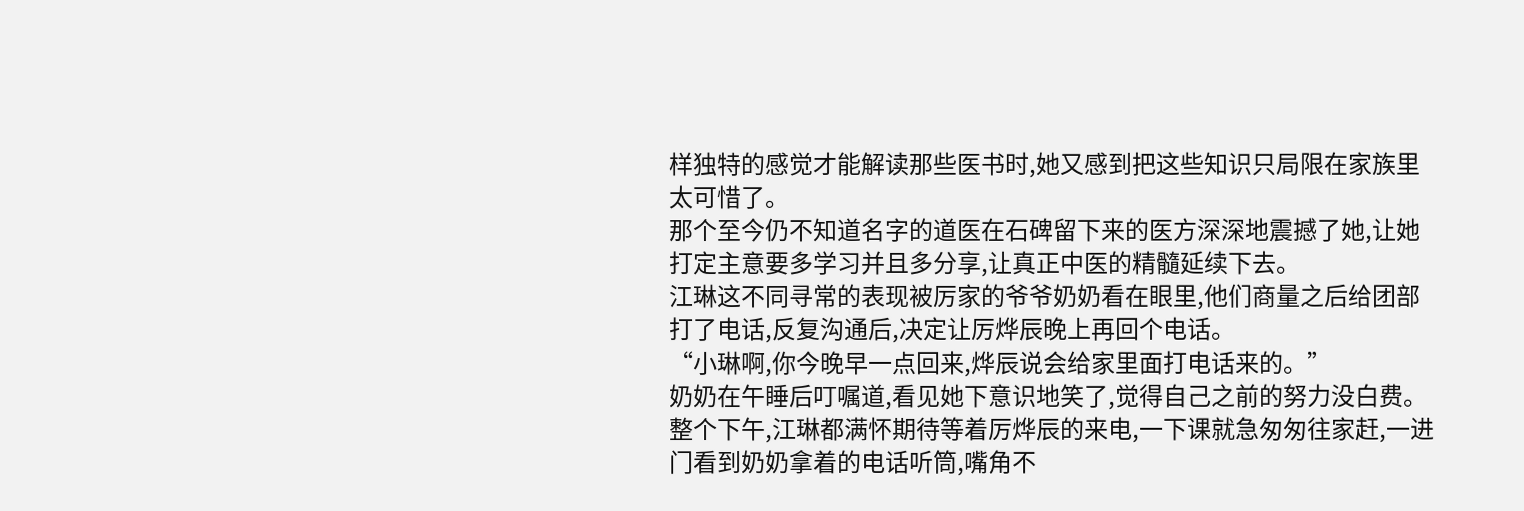样独特的感觉才能解读那些医书时,她又感到把这些知识只局限在家族里太可惜了。
那个至今仍不知道名字的道医在石碑留下来的医方深深地震撼了她,让她打定主意要多学习并且多分享,让真正中医的精髓延续下去。
江琳这不同寻常的表现被厉家的爷爷奶奶看在眼里,他们商量之后给团部打了电话,反复沟通后,决定让厉烨辰晚上再回个电话。
“小琳啊,你今晚早一点回来,烨辰说会给家里面打电话来的。”
奶奶在午睡后叮嘱道,看见她下意识地笑了,觉得自己之前的努力没白费。
整个下午,江琳都满怀期待等着厉烨辰的来电,一下课就急匆匆往家赶,一进门看到奶奶拿着的电话听筒,嘴角不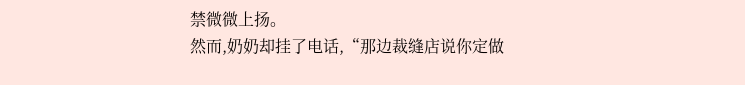禁微微上扬。
然而,奶奶却挂了电话,“那边裁缝店说你定做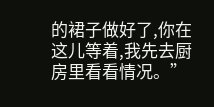的裙子做好了,你在这儿等着,我先去厨房里看看情况。”